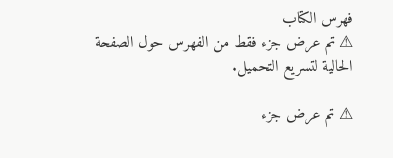فهرس الكتاب
⚠ تم عرض جزء فقط من الفهرس حول الصفحة الحالية لتسريع التحميل.

⚠ تم عرض جزء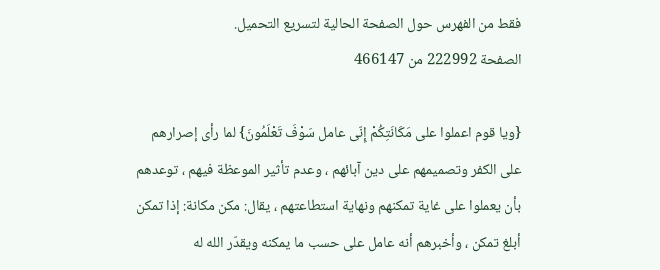فقط من الفهرس حول الصفحة الحالية لتسريع التحميل.
الصفحة 222992 من 466147

{ويا قوم اعملوا على مَكَانَتِكُمْ إِنّى عامل سَوْفَ تَعْلَمُونَ} لما رأى إصرارهم على الكفر وتصميمهم على دين آبائهم ، وعدم تأثير الموعظة فيهم ، توعدهم بأن يعملوا على غاية تمكنهم ونهاية استطاعتهم ، يقال: مكن مكانة: إذا تمكن أبلغ تمكن ، وأخبرهم أنه عامل على حسب ما يمكنه ويقدّر الله له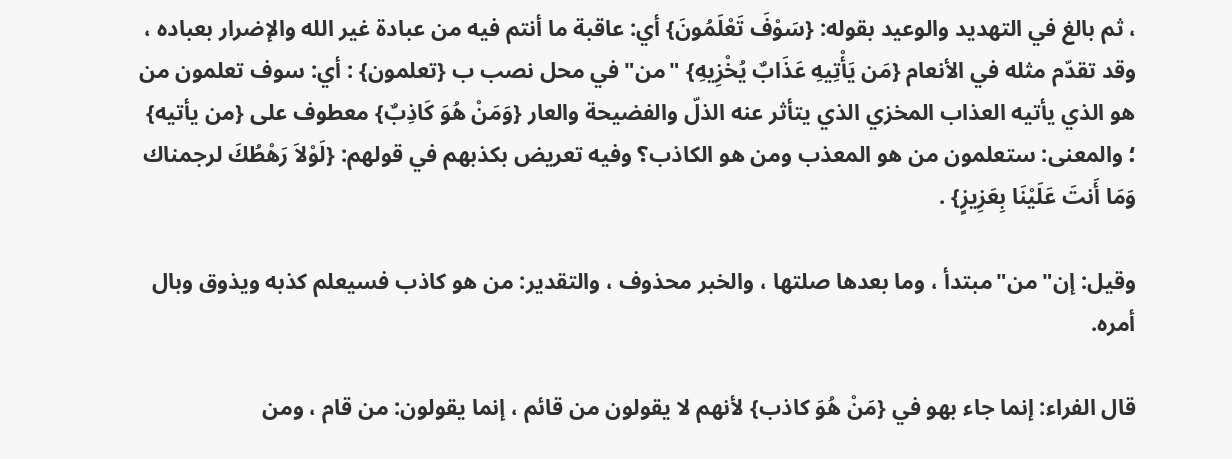، ثم بالغ في التهديد والوعيد بقوله: {سَوْفَ تَعْلَمُونَ} أي: عاقبة ما أنتم فيه من عبادة غير الله والإضرار بعباده ، وقد تقدّم مثله في الأنعام {مَن يَأْتِيهِ عَذَابٌ يُخْزِيهِ} "من"في محل نصب ب {تعلمون} : أي: سوف تعلمون من هو الذي يأتيه العذاب المخزي الذي يتأثر عنه الذلّ والفضيحة والعار {وَمَنْ هُوَ كَاذِبٌ} معطوف على {من يأتيه} ؛ والمعنى: ستعلمون من هو المعذب ومن هو الكاذب؟ وفيه تعريض بكذبهم في قولهم: {لَوْلاَ رَهْطُكَ لرجمناك وَمَا أَنتَ عَلَيْنَا بِعَزِيزٍ} .

وقيل: إن"من"مبتدأ ، وما بعدها صلتها ، والخبر محذوف ، والتقدير: من هو كاذب فسيعلم كذبه ويذوق وبال أمره.

قال الفراء: إنما جاء بهو في {مَنْ هُوَ كاذب} لأنهم لا يقولون من قائم ، إنما يقولون: من قام ، ومن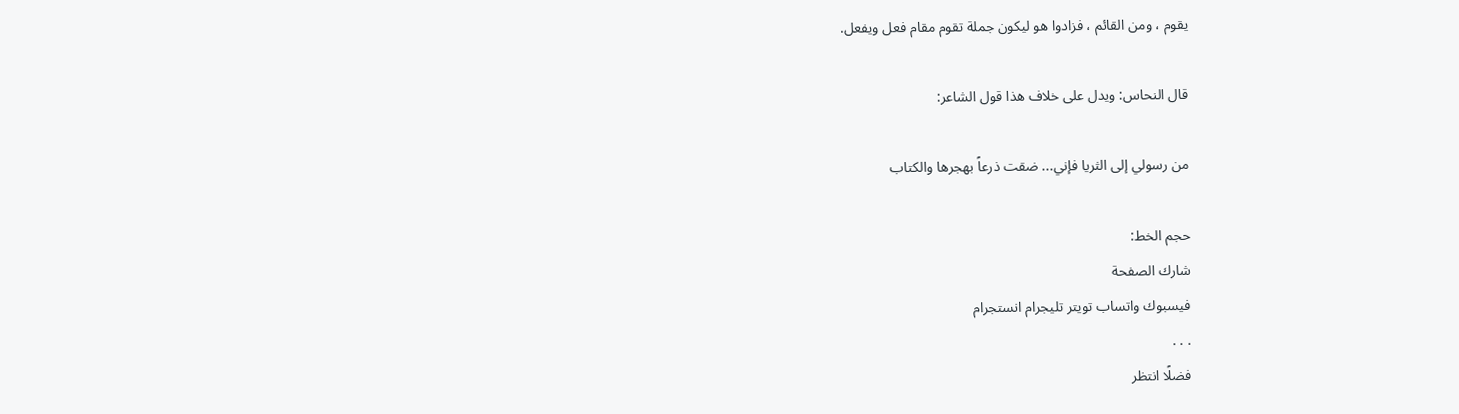يقوم ، ومن القائم ، فزادوا هو ليكون جملة تقوم مقام فعل ويفعل.

قال النحاس: ويدل على خلاف هذا قول الشاعر:

من رسولي إلى الثريا فإني... ضقت ذرعاً بهجرها والكتاب

حجم الخط:
شارك الصفحة
فيسبوك واتساب تويتر تليجرام انستجرام
. . .
فضلًا انتظر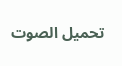تحميل الصوت